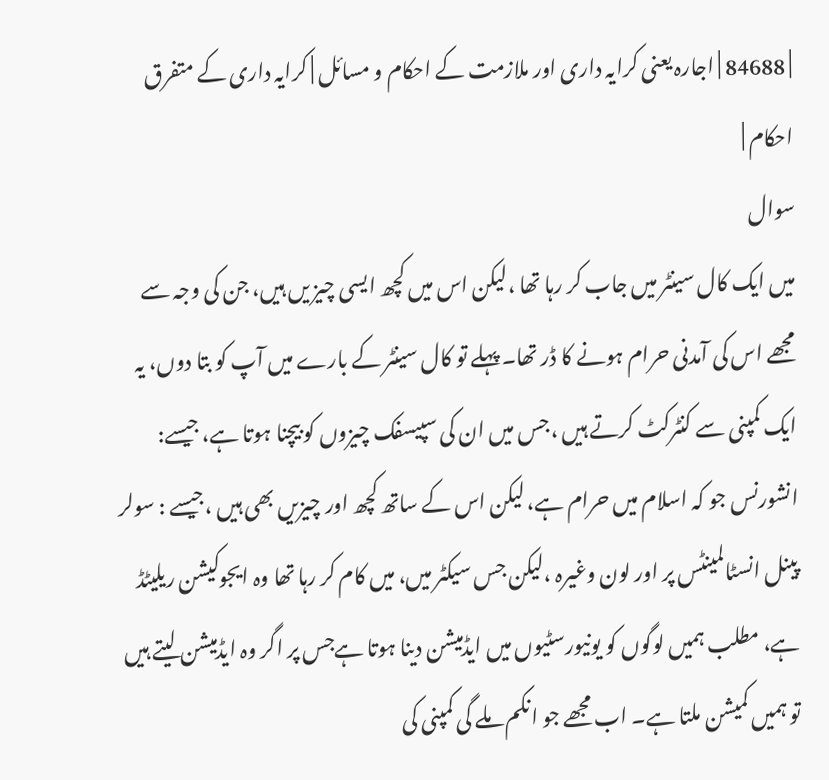| 84688 | اجارہ یعنی کرایہ داری اور ملازمت کے احکام و مسائل | کرایہ داری کے متفرق احکام |
سوال
میں ایک کال سینٹر میں جاب کر رہا تھا ،لیکن اس میں کچھ ایسی چیز یں ہیں، جن کی وجہ سے مجھے اس کی آمدنی حرام ہونے کا ڈر تھا۔ پہلے تو کال سینٹر کے بارے میں آپ کو بتا دوں، یہ ایک کمپنی سے کنٹرکٹ کرتے ہیں ،جس میں ان کی سپیسفک چیزوں کو بیچنا ہوتا ہے، جیسے: انشورنس جو کہ اسلام میں حرام ہے، لیکن اس کے ساتھ کچھ اور چیزیں بھی ہیں ،جیسے : سولر پینل انسٹالمینٹس پر اور لون وغیرہ ،لیکن جس سیکٹر میں، میں کام کر رہا تھا وہ ایجوکیشن ریلیٹڈ ہے، مطلب ہمیں لوگوں کو یونیورسٹیوں میں ایڈمیشن دینا ہوتا ہےجس پر اگر وہ ایڈمیشن لیتے ہیں تو ہمیں کمیشن ملتا ہے۔ اب مجھے جو انکم ملے گی کمپنی کی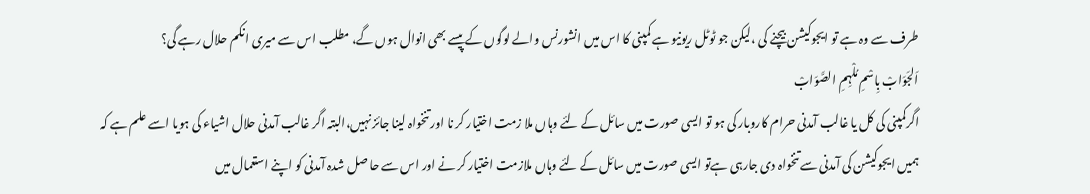طرف سے وہ ہے تو ایجوکیشن بیچنے کی ،لیکن جو ٹوٹل ریونیو ہے کمپنی کا اس میں انشورنس والے لوگوں کے پیسے بھی انوال ہوں گے، مطلب اس سے میری انکم حلال رہے گی؟
اَلجَوَابْ بِاسْمِ مُلْہِمِ الصَّوَابْ
اگرکمپنی کی کل یا غالب آمدنی حرام کاروبار کی ہو تو ایسی صورت میں سائل کے لئے وہاں ملا زمت اختیار کر نا اور تنخواہ لینا جائز نہیں،البتہ اگر غالب آمدنی حلال اشیاء کی ہویا اسے علم ہے کہ ہمیں ایجوکیشن کی آمدنی سے تنخواہ دی جارہی ہےتو ایسی صورت میں سائل کے لئے وہاں ملازمت اختیار کر نے اور اس سے حا صل شدہ آمدنی کو اپنے استعمال میں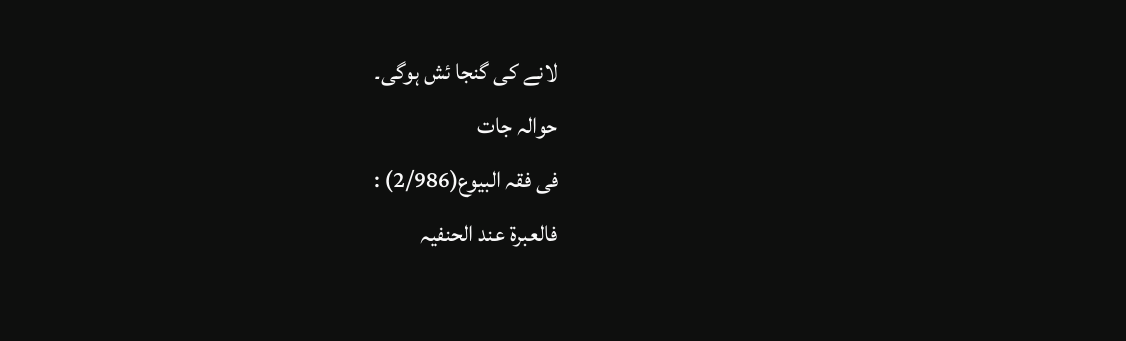لانے کی گنجا ئش ہوگی۔
حوالہ جات
فی فقہ البیوع(2/986) :
فالعبرة عند الحنفیہ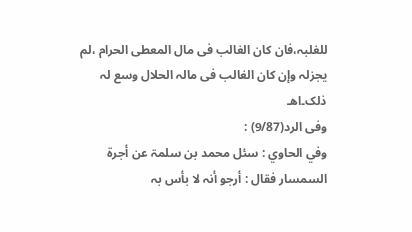للغلبہ،فان کان الغالب فی مال المعطی الحرام ،لم یجزلہ وإن کان الغالب فی مالہ الحلال وسع لہ ذلک۔اھـ
وفی الرد(9/87) :
وفي الحاوي : سئل محمد بن سلمۃ عن أجرۃ السمسار فقال : أرجو أنہ لا بأس بہ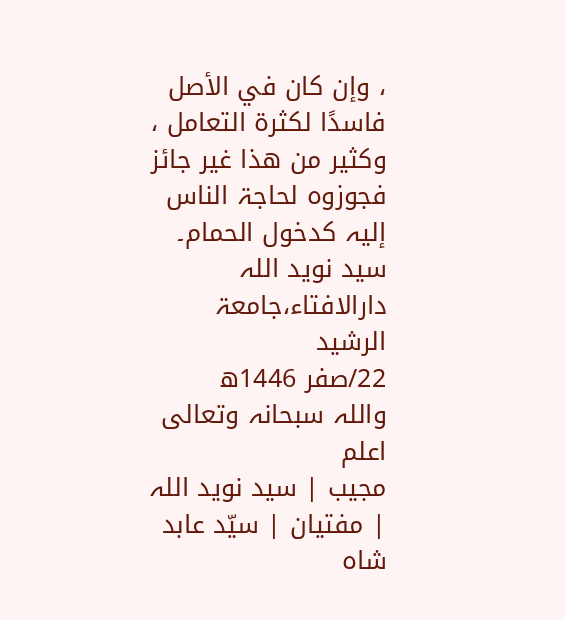، وإن کان في الأصل فاسدًا لکثرۃ التعامل ، وکثیر من ھذا غیر جائز فجوزوہ لحاجۃ الناس إلیہ کدخول الحمام۔
سید نوید اللہ
دارالافتاء،جامعۃ الرشید
22/صفر 1446ھ
واللہ سبحانہ وتعالی اعلم
مجیب | سید نوید اللہ | مفتیان | سیّد عابد شاہ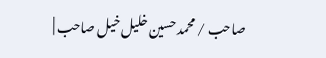صاحب / محمد حسین خلیل خیل صاحب |